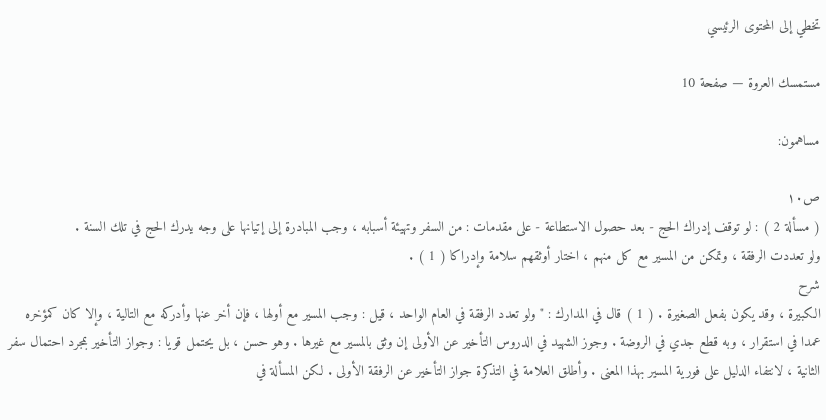تخطي إلى المحتوى الرئيسي

مستمسك العروة — صفحة 10

مساهمون:

ص١٠
( مسألة 2 ) : لو توقف إدراك الحج - بعد حصول الاستطاعة - على مقدمات : من السفر وتهيئة أسبابه ، وجب المبادرة إلى إتيانها على وجه يدرك الحج في تلك السنة .
ولو تعددت الرفقة ، وتمكن من المسير مع كل منهم ، اختار أوثقهم سلامة وإدراكا ( 1 ) .
شرح
الكبيرة ، وقد يكون بفعل الصغيرة . ( 1 ) قال في المدارك : " ولو تعدد الرفقة في العام الواحد ، قيل : وجب المسير مع أولها ، فإن أخر عنها وأدركه مع التالية ، وإلا كان كمؤخره عمدا في استقرار ، وبه قطع جدي في الروضة . وجوز الشهيد في الدروس التأخير عن الأولى إن وثق بالمسير مع غيرها . وهو حسن ، بل يحتمل قويا : وجواز التأخير بمجرد احتمال سفر الثانية ، لانتفاء الدليل على فورية المسير بهذا المعنى . وأطلق العلامة في التذكرة جواز التأخير عن الرفقة الأولى . لكن المسألة في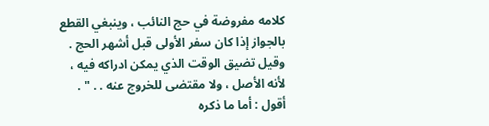كلامه مفروضة في حج النائب ، وينبغي القطع بالجواز إذا كان سفر الأولى قبل أشهر الحج . وقيل تضيق الوقت الذي يمكن ادراكه فيه ، لأنه الأصل ، ولا مقتضى للخروج عنه . . " . أقول : أما ما ذكره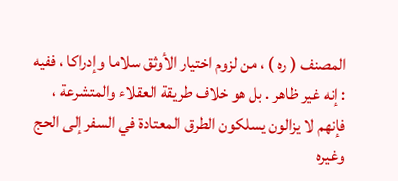المصنف ( ره ) ، من لزوم اختيار الأوثق سلاما وإدراكا ، ففيه : إنه غير ظاهر . بل هو خلاف طريقة العقلاء والمتشرعة ، فإنهم لا يزالون يسلكون الطرق المعتادة في السفر إلى الحج وغيره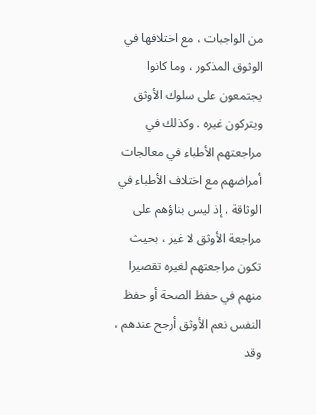من الواجبات ، مع اختلافها في الوثوق المذكور ، وما كانوا يجتمعون على سلوك الأوثق ويتركون غيره . وكذلك في مراجعتهم الأطباء في معالجات أمراضهم مع اختلاف الأطباء في الوثاقة . إذ ليس بناؤهم على مراجعة الأوثق لا غير ، بحيث تكون مراجعتهم لغيره تقصيرا منهم في حفظ الصحة أو حفظ النفس نعم الأوثق أرجح عندهم ، وقد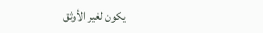يكون لغير الأوثق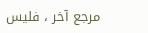مرجع آخر ، فليس